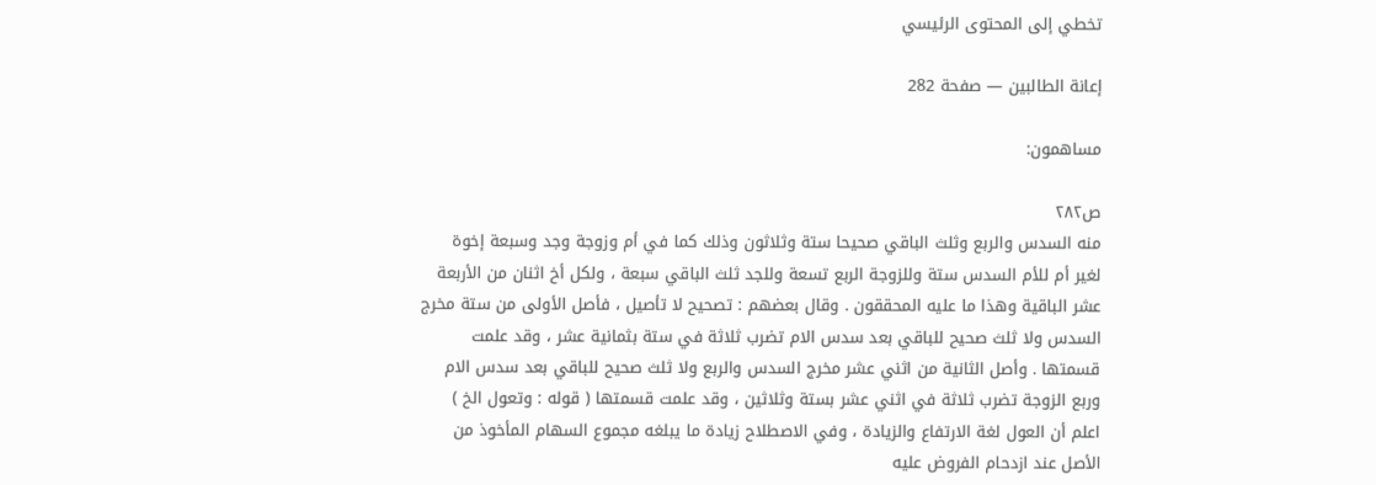تخطي إلى المحتوى الرئيسي

إعانة الطالبين — صفحة 282

مساهمون:

ص٢٨٢
منه السدس والربع وثلث الباقي صحيحا ستة وثلاثون وذلك كما في أم وزوجة وجد وسبعة إخوة لغير أم للأم السدس ستة وللزوجة الربع تسعة وللجد ثلث الباقي سبعة ، ولكل أخ اثنان من الأربعة عشر الباقية وهذا ما عليه المحققون . وقال بعضهم : تصحيح لا تأصيل ، فأصل الأولى من ستة مخرج السدس ولا ثلث صحيح للباقي بعد سدس الام تضرب ثلاثة في ستة بثمانية عشر ، وقد علمت قسمتها . وأصل الثانية من اثني عشر مخرج السدس والربع ولا ثلث صحيح للباقي بعد سدس الام وربع الزوجة تضرب ثلاثة في اثني عشر بستة وثلاثين ، وقد علمت قسمتها ( قوله : وتعول الخ ) اعلم أن العول لغة الارتفاع والزيادة ، وفي الاصطلاح زيادة ما يبلغه مجموع السهام المأخوذ من الأصل عند ازدحام الفروض عليه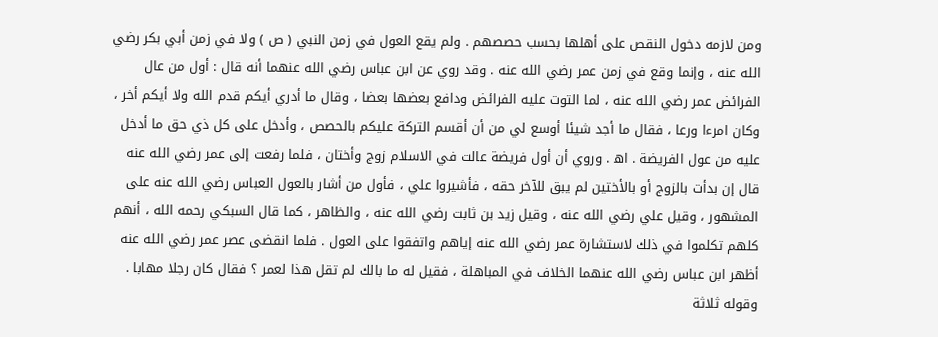ومن لازمه دخول النقص على أهلها بحسب حصصهم . ولم يقع العول في زمن النبي ( ص ) ولا في زمن أبي بكر رضي الله عنه ، وإنما وقع في زمن عمر رضي الله عنه . وقد روي عن ابن عباس رضي الله عنهما أنه قال : أول من عال الفرائض عمر رضي الله عنه ، لما التوت عليه الفرائض ودافع بعضها بعضا ، وقال ما أدري أيكم قدم الله ولا أيكم أخر ، وكان امرءا ورعا ، فقال ما أجد شيئا أوسع لي من أن أقسم التركة عليكم بالحصص ، وأدخل على كل ذي حق ما أدخل عليه من عول الفريضة . اه‍ . وروي أن أول فريضة عالت في الاسلام زوج وأختان ، فلما رفعت إلى عمر رضي الله عنه قال إن بدأت بالزوج أو بالأختين لم يبق للآخر حقه ، فأشيروا علي ، فأول من أشار بالعول العباس رضي الله عنه على المشهور ، وقيل علي رضي الله عنه ، وقيل زيد بن ثابت رضي الله عنه ، والظاهر ، كما قال السبكي رحمه الله ، أنهم كلهم تكلموا في ذلك لاستشارة عمر رضي الله عنه إياهم واتفقوا على العول . فلما انقضى عصر عمر رضي الله عنه أظهر ابن عباس رضي الله عنهما الخلاف في المباهلة ، فقيل له ما بالك لم تقل هذا لعمر ؟ فقال كان رجلا مهابا . وقوله ثلاثة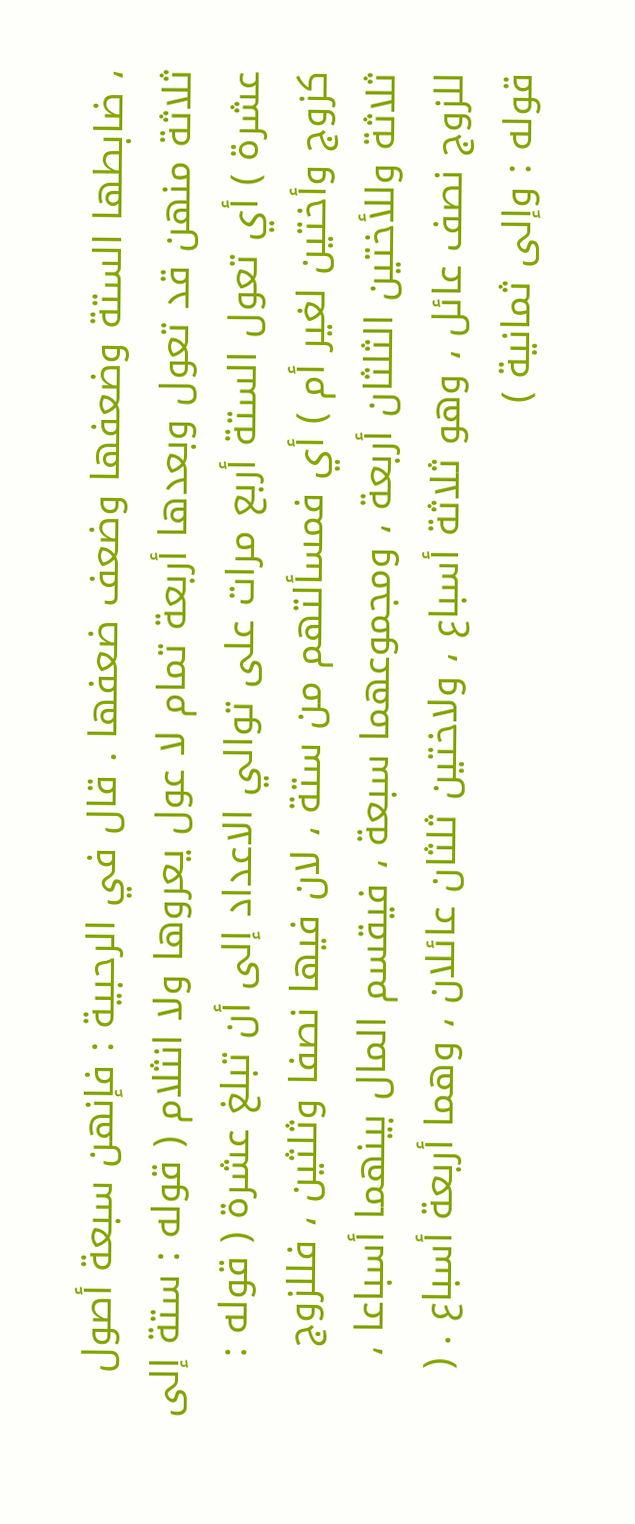، ضابطها الستة وضعفها وضعف ضعفها . قال في الرحبية : فإنهن سبعة أصول ثلاثة منهن قد تعول وبعدها أربعة تمام لا عول يعروها ولا انثلام ( قوله : ستة إلى عشرة ) أي تعول الستة أربع مرات على توالي الاعداد إلى أن تبلغ عشرة ( قوله : كزوج وأختين لغير أم ) أي فمسألتهم من ستة ، لان فيها نصفا وثلثين ، فللزوج ثلاثة وللأختين الثلثان أربعة ، ومجموعهما سبعة ، فيقسم المال بينهما أسباعا ، للزوج نصف عائل ، وهو ثلاثة أسباع ، ولاختين ثلثان عائلان ، وهما أربعة أسباع . ( قوله : وإلى ثمانية )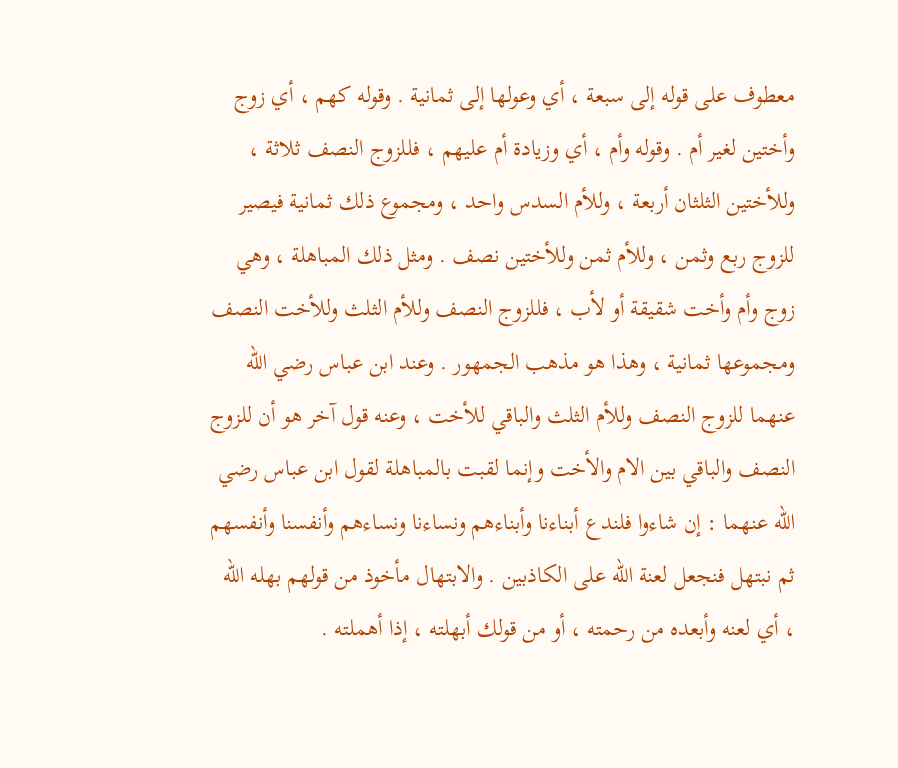معطوف على قوله إلى سبعة ، أي وعولها إلى ثمانية . وقوله كهم ، أي زوج وأختين لغير أم . وقوله وأم ، أي وزيادة أم عليهم ، فللزوج النصف ثلاثة ، وللأختين الثلثان أربعة ، وللأم السدس واحد ، ومجموع ذلك ثمانية فيصير للزوج ربع وثمن ، وللأم ثمن وللأختين نصف . ومثل ذلك المباهلة ، وهي زوج وأم وأخت شقيقة أو لأب ، فللزوج النصف وللأم الثلث وللأخت النصف ومجموعها ثمانية ، وهذا هو مذهب الجمهور . وعند ابن عباس رضي الله عنهما للزوج النصف وللأم الثلث والباقي للأخت ، وعنه قول آخر هو أن للزوج النصف والباقي بين الام والأخت وإنما لقبت بالمباهلة لقول ابن عباس رضي الله عنهما : إن شاءوا فلندع أبناءنا وأبناءهم ونساءنا ونساءهم وأنفسنا وأنفسهم ثم نبتهل فنجعل لعنة الله على الكاذبين . والابتهال مأخوذ من قولهم بهله الله ، أي لعنه وأبعده من رحمته ، أو من قولك أبهلته ، إذا أهملته .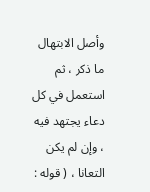وأصل الابتهال ما ذكر ، ثم استعمل في كل دعاء يجتهد فيه ، وإن لم يكن التعانا ، ( قوله :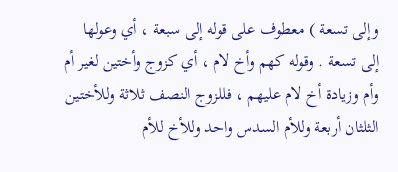وإلى تسعة ) معطوف على قوله إلى سبعة ، أي وعولها إلى تسعة . وقوله كهم وأخ لام ، أي كزوج وأختين لغير أم وأم وزيادة أخ لام عليهم ، فللزوج النصف ثلاثة وللأختين الثلثان أربعة وللأم السدس واحد وللأخ للأم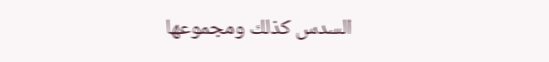السدس كذلك ومجموعها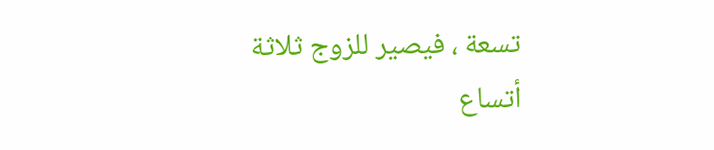تسعة ، فيصير للزوج ثلاثة أتساع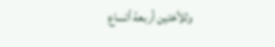وللأختين أربعة أتساع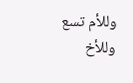وللأم تسع وللأخ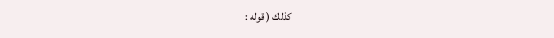كذلك ( قوله :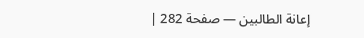إعانة الطالبين — صفحة 282 |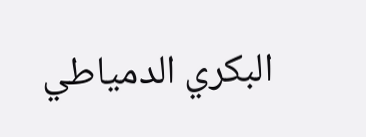البكري الدمياطي